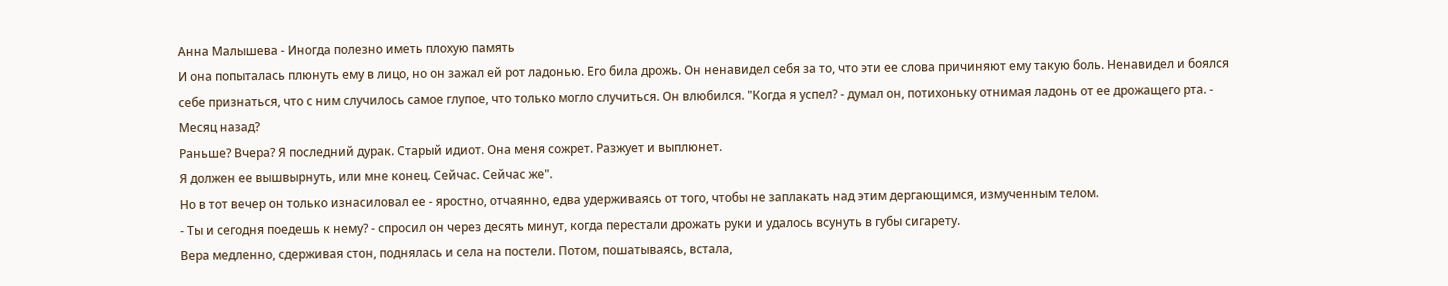Анна Малышева - Иногда полезно иметь плохую память
И она попыталась плюнуть ему в лицо, но он зажал ей рот ладонью. Его била дрожь. Он ненавидел себя за то, что эти ее слова причиняют ему такую боль. Ненавидел и боялся себе признаться, что с ним случилось самое глупое, что только могло случиться. Он влюбился. "Когда я успел? - думал он, потихоньку отнимая ладонь от ее дрожащего рта. - Месяц назад?
Раньше? Вчера? Я последний дурак. Старый идиот. Она меня сожрет. Разжует и выплюнет.
Я должен ее вышвырнуть, или мне конец. Сейчас. Сейчас же".
Но в тот вечер он только изнасиловал ее - яростно, отчаянно, едва удерживаясь от того, чтобы не заплакать над этим дергающимся, измученным телом.
- Ты и сегодня поедешь к нему? - спросил он через десять минут, когда перестали дрожать руки и удалось всунуть в губы сигарету.
Вера медленно, сдерживая стон, поднялась и села на постели. Потом, пошатываясь, встала,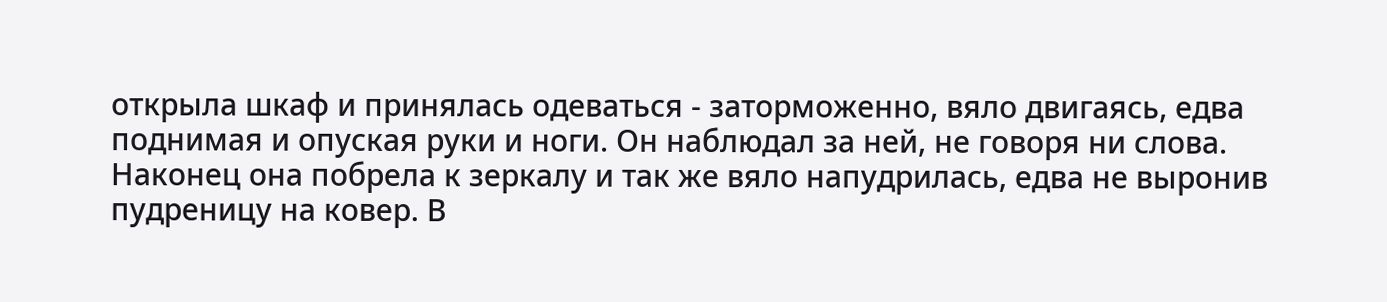открыла шкаф и принялась одеваться - заторможенно, вяло двигаясь, едва поднимая и опуская руки и ноги. Он наблюдал за ней, не говоря ни слова. Наконец она побрела к зеркалу и так же вяло напудрилась, едва не выронив пудреницу на ковер. В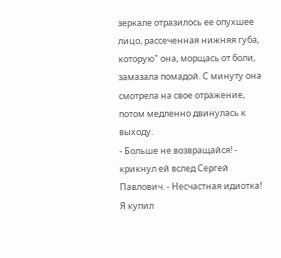зеркале отразилось ее опухшее лицо, рассеченная нижняя губа, которую" она, морщась от боли, замазала помадой. С минуту она смотрела на свое отражение, потом медленно двинулась к выходу.
- Больше не возвращайся! - крикнул ей вслед Сергей Павлович. - Несчастная идиотка! Я купил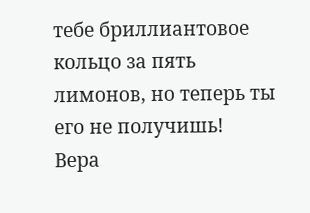тебе бриллиантовое кольцо за пять лимонов, но теперь ты его не получишь!
Вера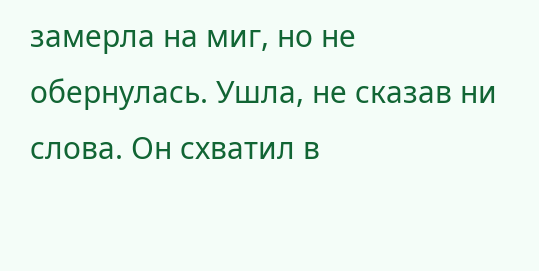замерла на миг, но не обернулась. Ушла, не сказав ни слова. Он схватил в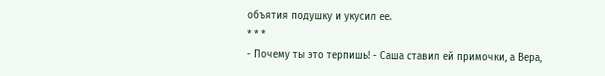объятия подушку и укусил ее.
* * *
- Почему ты это терпишь! - Саша ставил ей примочки, а Вера,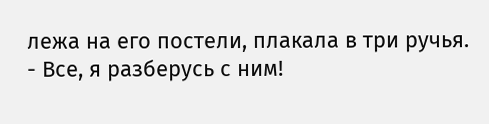лежа на его постели, плакала в три ручья. - Все, я разберусь с ним!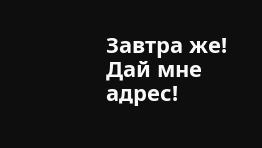Завтра же! Дай мне адрес!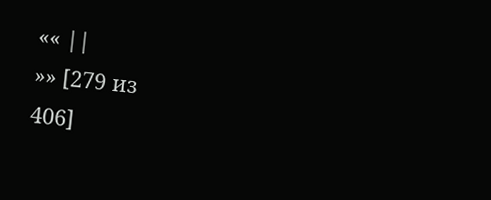«« ||
»» [279 из
406]